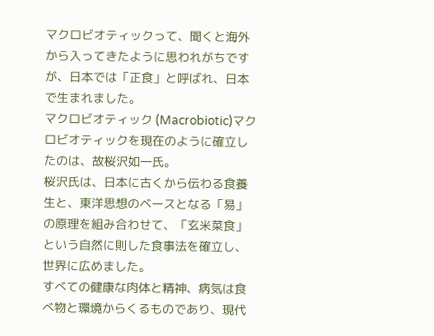マクロビオティックって、聞くと海外から入ってきたように思われがちですが、日本では「正食」と呼ばれ、日本で生まれました。
マクロビオティック (Macrobiotic)マクロビオティックを現在のように確立したのは、故桜沢如一氏。
桜沢氏は、日本に古くから伝わる食養生と、東洋思想のベースとなる「易」の原理を組み合わせて、「玄米菜食」という自然に則した食事法を確立し、世界に広めました。
すべての健康な肉体と精神、病気は食べ物と環境からくるものであり、現代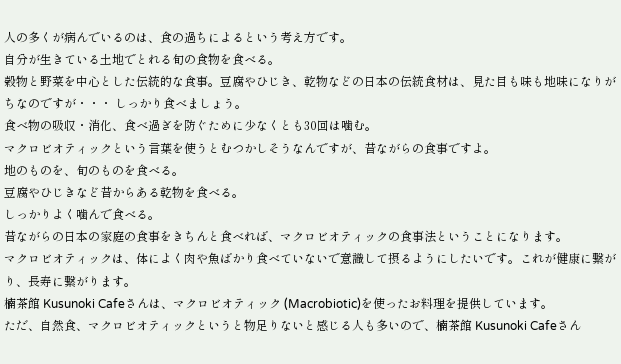人の多くが病んでいるのは、食の過ちによるという考え方です。
自分が生きている土地でとれる旬の食物を食べる。
穀物と野菜を中心とした伝統的な食事。豆腐やひじき、乾物などの日本の伝統食材は、見た目も味も地味になりがちなのですが・・・ しっかり食べましょう。
食べ物の吸収・消化、食べ過ぎを防ぐために少なくとも30回は噛む。
マクロビオティックという言葉を使うとむつかしそうなんですが、昔ながらの食事ですよ。
地のものを、旬のものを食べる。
豆腐やひじきなど昔からある乾物を食べる。
しっかりよく噛んで食べる。
昔ながらの日本の家庭の食事をきちんと食べれば、マクロビオティックの食事法ということになります。
マクロビオティックは、体によく肉や魚ばかり食べていないで意識して摂るようにしたいです。これが健康に繋がり、長寿に繋がります。
楠茶館 Kusunoki Cafeさんは、マクロビオティック (Macrobiotic)を使ったお料理を提供しています。
ただ、自然食、マクロビオティックというと物足りないと感じる人も多いので、楠茶館 Kusunoki Cafeさん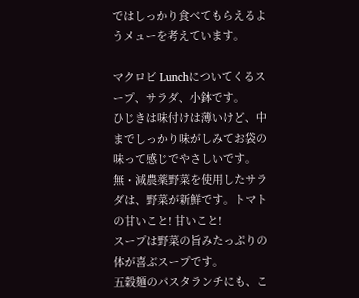ではしっかり食べてもらえるようメューを考えています。

マクロビ Lunchについてくるスープ、サラダ、小鉢です。
ひじきは味付けは薄いけど、中までしっかり味がしみてお袋の味って感じでやさしいです。
無・減農薬野菜を使用したサラダは、野菜が新鮮です。トマトの甘いこと! 甘いこと!
スープは野菜の旨みたっぷりの体が喜ぶスープです。
五穀麺のパスタランチにも、こ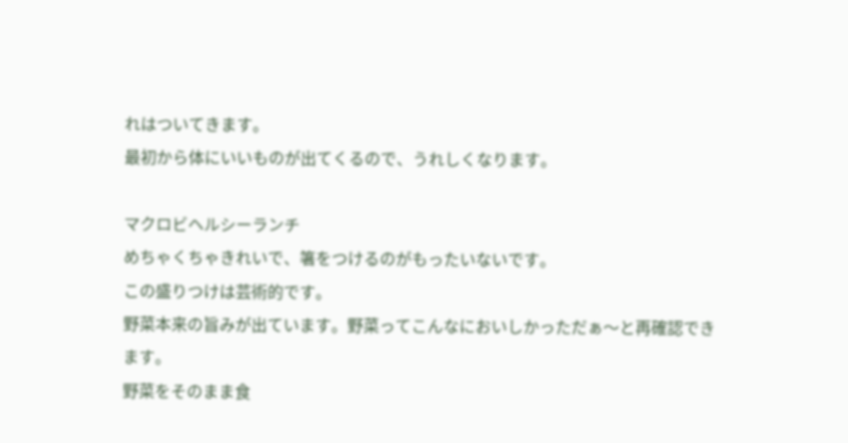れはついてきます。
最初から体にいいものが出てくるので、うれしくなります。

マクロビヘルシーランチ
めちゃくちゃきれいで、箸をつけるのがもったいないです。
この盛りつけは芸術的です。
野菜本来の旨みが出ています。野菜ってこんなにおいしかっただぁ〜と再確認できます。
野菜をそのまま食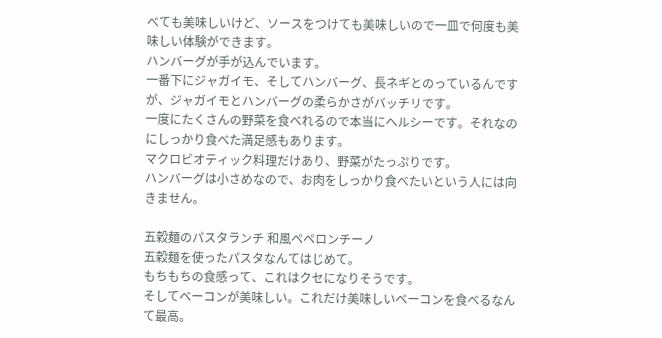べても美味しいけど、ソースをつけても美味しいので一皿で何度も美味しい体験ができます。
ハンバーグが手が込んでいます。
一番下にジャガイモ、そしてハンバーグ、長ネギとのっているんですが、ジャガイモとハンバーグの柔らかさがバッチリです。
一度にたくさんの野菜を食べれるので本当にヘルシーです。それなのにしっかり食べた満足感もあります。
マクロビオティック料理だけあり、野菜がたっぷりです。
ハンバーグは小さめなので、お肉をしっかり食べたいという人には向きません。

五穀麺のパスタランチ 和風ペペロンチーノ
五穀麺を使ったパスタなんてはじめて。
もちもちの食感って、これはクセになりそうです。
そしてベーコンが美味しい。これだけ美味しいベーコンを食べるなんて最高。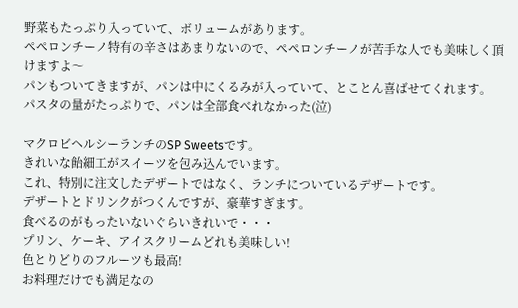野菜もたっぷり入っていて、ボリュームがあります。
ペペロンチーノ特有の辛さはあまりないので、ペペロンチーノが苦手な人でも美味しく頂けますよ〜
パンもついてきますが、パンは中にくるみが入っていて、とことん喜ばせてくれます。
パスタの量がたっぷりで、パンは全部食べれなかった(泣)

マクロビヘルシーランチのSP Sweetsです。
きれいな飴細工がスイーツを包み込んでいます。
これ、特別に注文したデザートではなく、ランチについているデザートです。
デザートとドリンクがつくんですが、豪華すぎます。
食べるのがもったいないぐらいきれいで・・・
プリン、ケーキ、アイスクリームどれも美味しい!
色とりどりのフルーツも最高!
お料理だけでも満足なの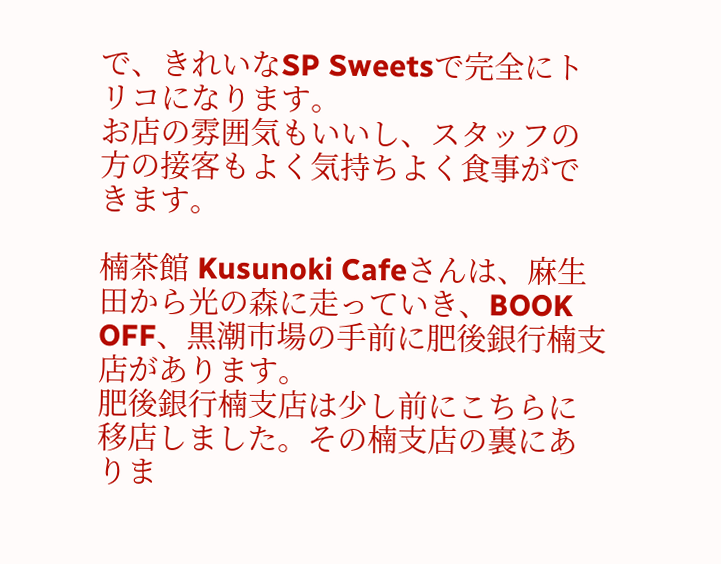で、きれいなSP Sweetsで完全にトリコになります。
お店の雰囲気もいいし、スタッフの方の接客もよく気持ちよく食事ができます。

楠茶館 Kusunoki Cafeさんは、麻生田から光の森に走っていき、BOOK OFF、黒潮市場の手前に肥後銀行楠支店があります。
肥後銀行楠支店は少し前にこちらに移店しました。その楠支店の裏にありま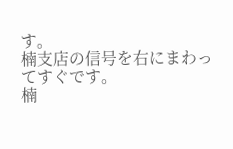す。
楠支店の信号を右にまわってすぐです。
楠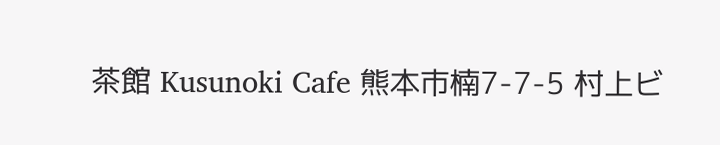茶館 Kusunoki Cafe 熊本市楠7-7-5 村上ビ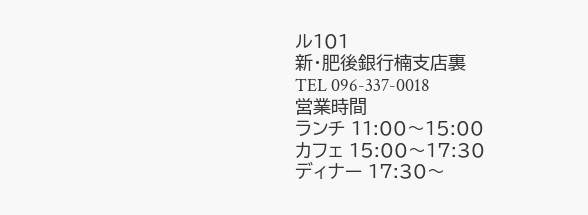ル101
新・肥後銀行楠支店裏
TEL 096-337-0018
営業時間
ランチ 11:00〜15:00
カフェ 15:00〜17:30
ディナー 17:30〜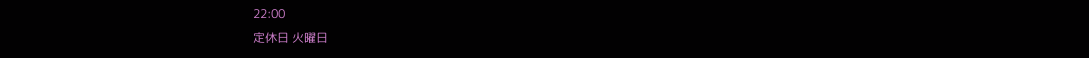22:00
定休日 火曜日